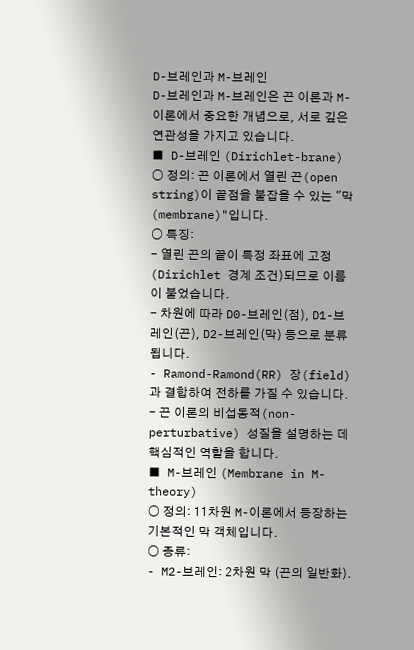D-브레인과 M-브레인
D-브레인과 M-브레인은 끈 이론과 M-이론에서 중요한 개념으로, 서로 깊은 연관성을 가지고 있습니다.
■ D-브레인 (Dirichlet-brane)
○ 정의: 끈 이론에서 열린 끈(open string)이 끝점을 붙잡을 수 있는 "막(membrane)"입니다.
○ 특징:
- 열린 끈의 끝이 특정 좌표에 고정(Dirichlet 경계 조건)되므로 이름이 붙었습니다.
- 차원에 따라 D0-브레인(점), D1-브레인(끈), D2-브레인(막) 등으로 분류됩니다.
- Ramond-Ramond(RR) 장(field)과 결합하여 전하를 가질 수 있습니다.
- 끈 이론의 비섭동적(non-perturbative) 성질을 설명하는 데 핵심적인 역할을 합니다.
■ M-브레인 (Membrane in M-theory)
○ 정의: 11차원 M-이론에서 등장하는 기본적인 막 객체입니다.
○ 종류:
- M2-브레인: 2차원 막 (끈의 일반화).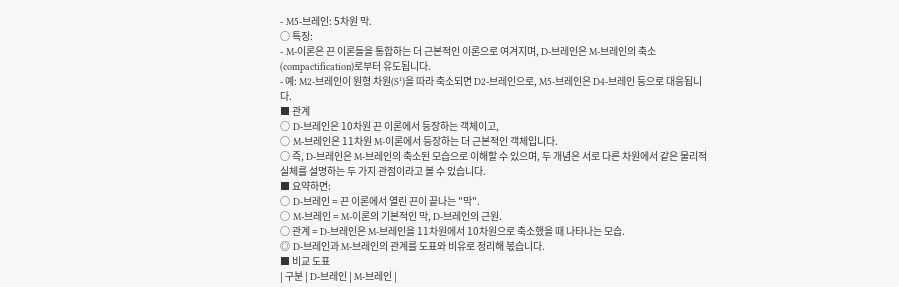- M5-브레인: 5차원 막.
○ 특징:
- M-이론은 끈 이론들을 통합하는 더 근본적인 이론으로 여겨지며, D-브레인은 M-브레인의 축소(compactification)로부터 유도됩니다.
- 예: M2-브레인이 원형 차원(S¹)을 따라 축소되면 D2-브레인으로, M5-브레인은 D4-브레인 등으로 대응됩니다.
■ 관계
○ D-브레인은 10차원 끈 이론에서 등장하는 객체이고,
○ M-브레인은 11차원 M-이론에서 등장하는 더 근본적인 객체입니다.
○ 즉, D-브레인은 M-브레인의 축소된 모습으로 이해할 수 있으며, 두 개념은 서로 다른 차원에서 같은 물리적 실체를 설명하는 두 가지 관점이라고 볼 수 있습니다.
■ 요약하면:
○ D-브레인 = 끈 이론에서 열린 끈이 끝나는 "막".
○ M-브레인 = M-이론의 기본적인 막, D-브레인의 근원.
○ 관계 = D-브레인은 M-브레인을 11차원에서 10차원으로 축소했을 때 나타나는 모습.
◎ D-브레인과 M-브레인의 관계를 도표와 비유로 정리해 볷습니다.
■ 비교 도표
| 구분 | D-브레인 | M-브레인 |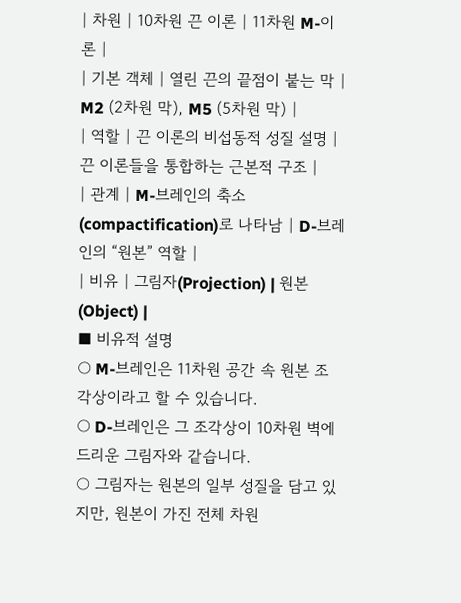| 차원 | 10차원 끈 이론 | 11차원 M-이론 |
| 기본 객체 | 열린 끈의 끝점이 붙는 막 | M2 (2차원 막), M5 (5차원 막) |
| 역할 | 끈 이론의 비섭동적 성질 설명 | 끈 이론들을 통합하는 근본적 구조 |
| 관계 | M-브레인의 축소(compactification)로 나타남 | D-브레인의 “원본” 역할 |
| 비유 | 그림자(Projection) | 원본(Object) |
■ 비유적 설명
○ M-브레인은 11차원 공간 속 원본 조각상이라고 할 수 있습니다.
○ D-브레인은 그 조각상이 10차원 벽에 드리운 그림자와 같습니다.
○ 그림자는 원본의 일부 성질을 담고 있지만, 원본이 가진 전체 차원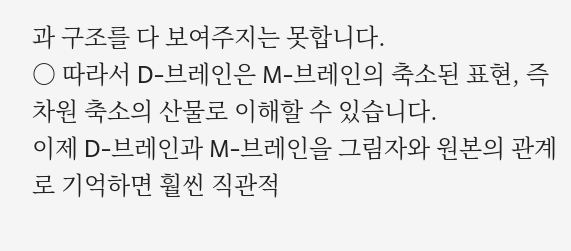과 구조를 다 보여주지는 못합니다.
○ 따라서 D-브레인은 M-브레인의 축소된 표현, 즉 차원 축소의 산물로 이해할 수 있습니다.
이제 D-브레인과 M-브레인을 그림자와 원본의 관계로 기억하면 훨씬 직관적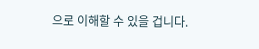으로 이해할 수 있을 겁니다.